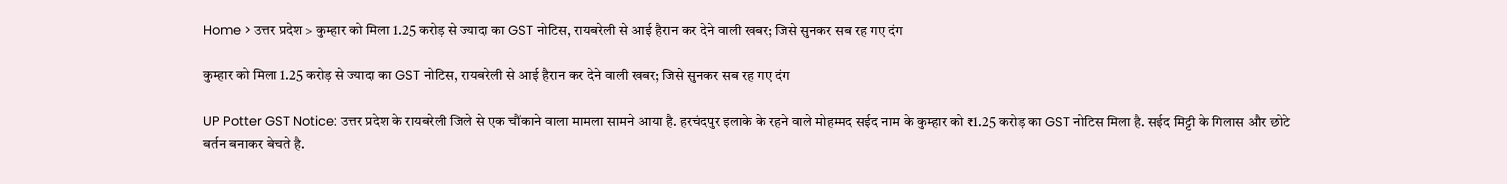Home > उत्तर प्रदेश > कुम्‍हार को मिला 1.25 करोड़ से ज्यादा का GST नोटिस, रायबरेली से आई हैरान कर देने वाली खबर; जिसे सुनकर सब रह गए दंग

कुम्‍हार को मिला 1.25 करोड़ से ज्यादा का GST नोटिस, रायबरेली से आई हैरान कर देने वाली खबर; जिसे सुनकर सब रह गए दंग

UP Potter GST Notice: उत्तर प्रदेश के रायबरेली जिले से एक चौंकाने वाला मामला सामने आया है. हरचंदपुर इलाके के रहने वाले मोहम्मद सईद नाम के कुम्हार को ₹1.25 करोड़ का GST नोटिस मिला है. सईद मिट्टी के गिलास और छोटे बर्तन बनाकर बेचते है.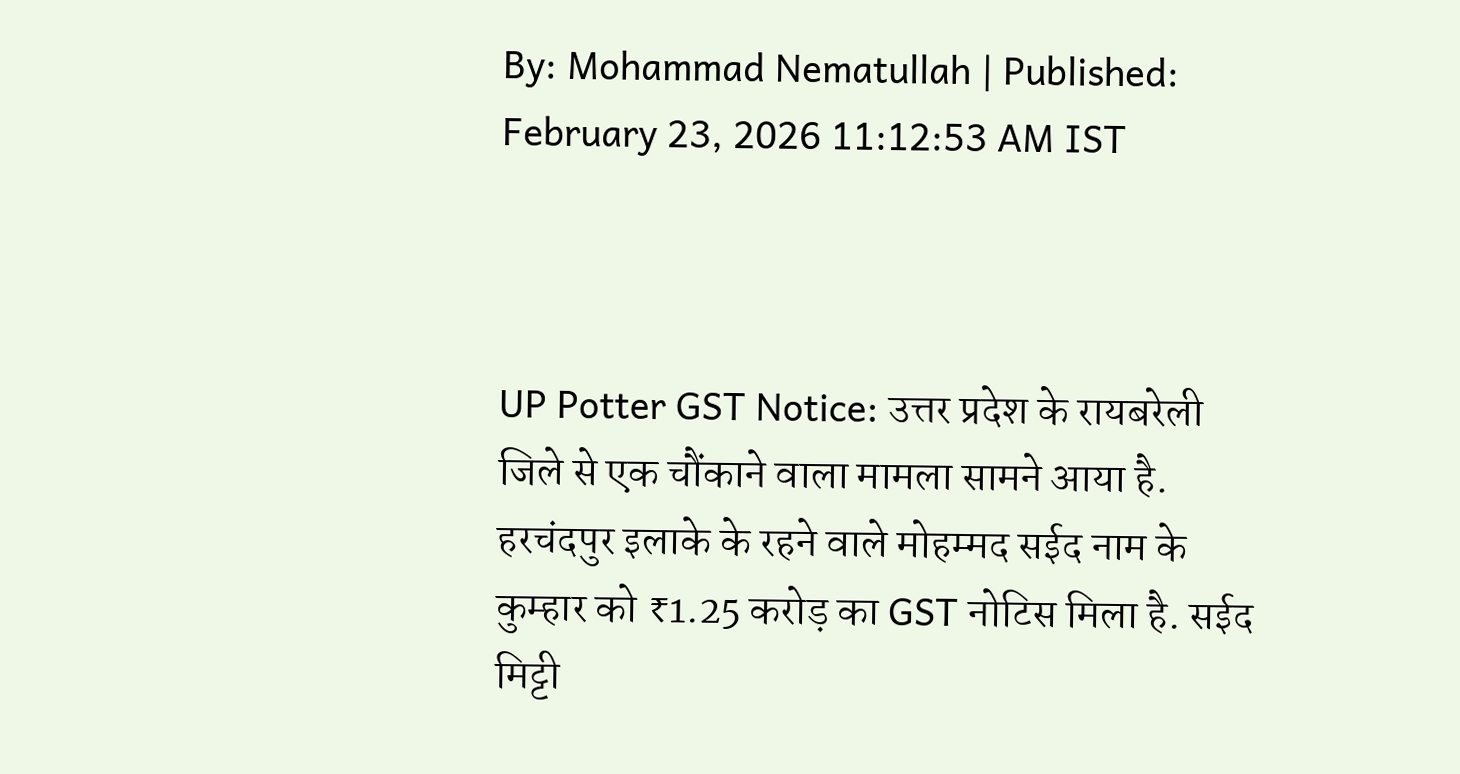By: Mohammad Nematullah | Published: February 23, 2026 11:12:53 AM IST



UP Potter GST Notice: उत्तर प्रदेश के रायबरेली जिले से एक चौंकाने वाला मामला सामने आया है. हरचंदपुर इलाके के रहने वाले मोहम्मद सईद नाम के कुम्हार को ₹1.25 करोड़ का GST नोटिस मिला है. सईद मिट्टी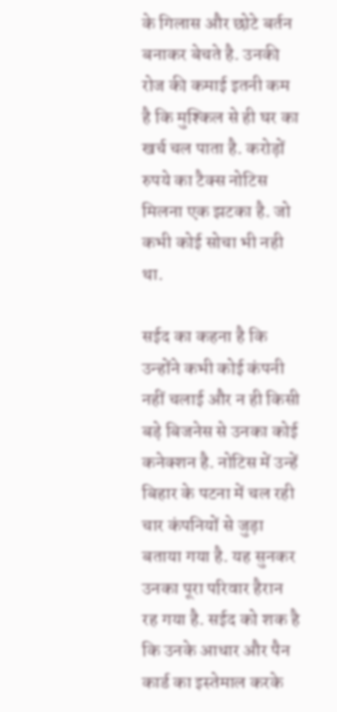के गिलास और छोटे बर्तन बनाकर बेचते है. उनकी रोज की कमाई इतनी कम है कि मुश्किल से ही घर का खर्च चल पाता है. करोड़ों रुपये का टैक्स नोटिस मिलना एक झटका है. जो कभी कोई सोचा भी नही था.

सईद का कहना है कि उन्होंने कभी कोई कंपनी नहीं चलाई और न ही किसी बड़े बिजनेस से उनका कोई कनेक्शन है. नोटिस में उन्हें बिहार के पटना में चल रही चार कंपनियों से जुड़ा बताया गया है. यह सुनकर उनका पूरा परिवार हैरान रह गया है. सईद को शक है कि उनके आधार और पैन कार्ड का इस्तेमाल करके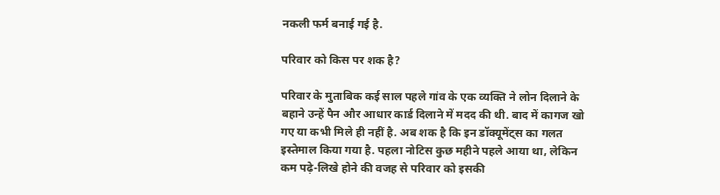नकली फर्म बनाई गई है.

परिवार को किस पर शक है?

परिवार के मुताबिक कई साल पहले गांव के एक व्यक्ति ने लोन दिलाने के बहाने उन्हें पैन और आधार कार्ड दिलाने में मदद की थी. बाद में कागज खो गए या कभी मिले ही नहीं है. अब शक है कि इन डॉक्यूमेंट्स का गलत इस्तेमाल किया गया है. पहला नोटिस कुछ महीने पहले आया था, लेकिन कम पढ़े-लिखे होने की वजह से परिवार को इसकी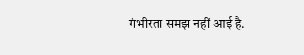गंभीरता समझ नहीं आई है.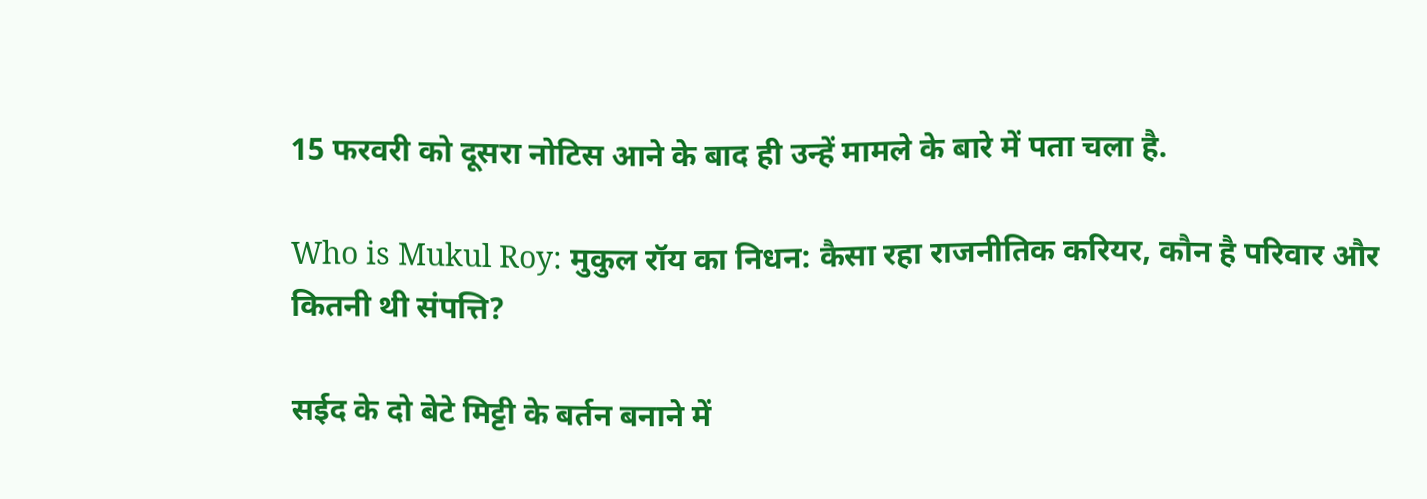15 फरवरी को दूसरा नोटिस आने के बाद ही उन्हें मामले के बारे में पता चला है.

Who is Mukul Roy: मुकुल रॉय का निधन: कैसा रहा राजनीतिक करियर, कौन है परिवार और कितनी थी संपत्ति?

सईद के दो बेटे मिट्टी के बर्तन बनाने में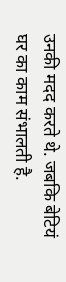उनकी मदद करते थे. जबकि बेटियं घर का काम संभालती है.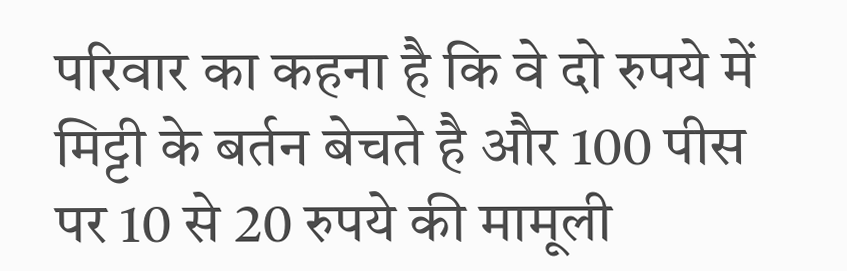परिवार का कहना है कि वे दो रुपये में मिट्टी के बर्तन बेचते है और 100 पीस पर 10 से 20 रुपये की मामूली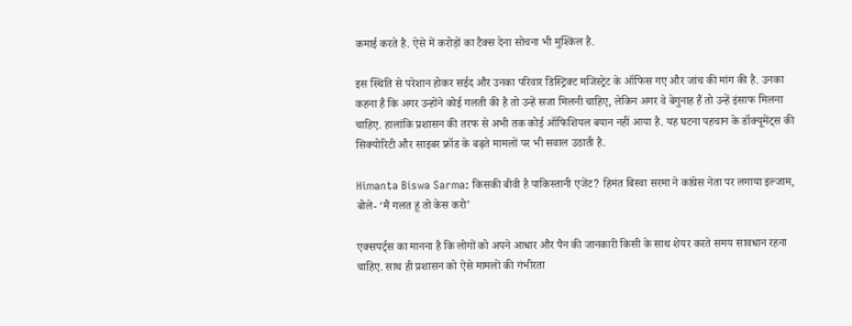कमाई करते है. ऐसे में करोड़ों का टैक्स देना सोचना भी मुश्किल है.

इस स्थिति से परेशान होकर सईद और उनका परिवार डिस्ट्रिक्ट मजिस्ट्रेट के ऑफिस गए और जांच की मांग की है. उनका कहना है कि अगर उन्होंने कोई गलती की है तो उन्हें सजा मिलनी चाहिए, लेकिन अगर वे बेगुनाह हैं तो उन्हें इंसाफ मिलना चाहिए. हालांकि प्रशासन की तरफ से अभी तक कोई ऑफिशियल बयान नहीं आया है. यह घटना पहचान के डॉक्यूमेंट्स की सिक्योरिटी और साइबर फ्रॉड के बढ़ते मामलों पर भी सवाल उठाती है.

Himanta Biswa Sarma: किसकी बीवी है पाकिस्तानी एजेंट? हिमंत बिस्वा सरमा ने कांग्रेस नेता पर लगाया इल्जाम, बोले- ‘मैं गलत हूं तो केस करो’

एक्सपर्ट्स का मानना है कि लोगों को अपने आधार और पैन की जानकारी किसी के साथ शेयर करते समय सावधान रहना चाहिए. साथ ही प्रशासन को ऐसे मामलों की गंभीरता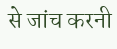से जांच करनी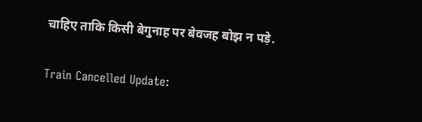चाहिए ताकि किसी बेगुनाह पर बेवजह बोझ न पड़े.

Train Cancelled Update: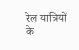रेल यात्रियों के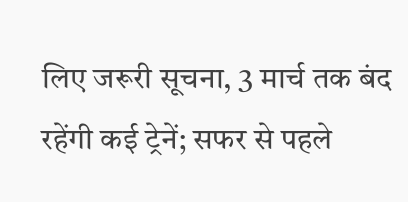लिए जरूरी सूचना, 3 मार्च तक बंद रहेंगी कई ट्रेनें; सफर से पहले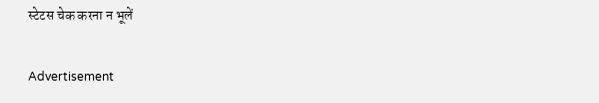स्टेटस चेक करना न भूलें

Advertisement